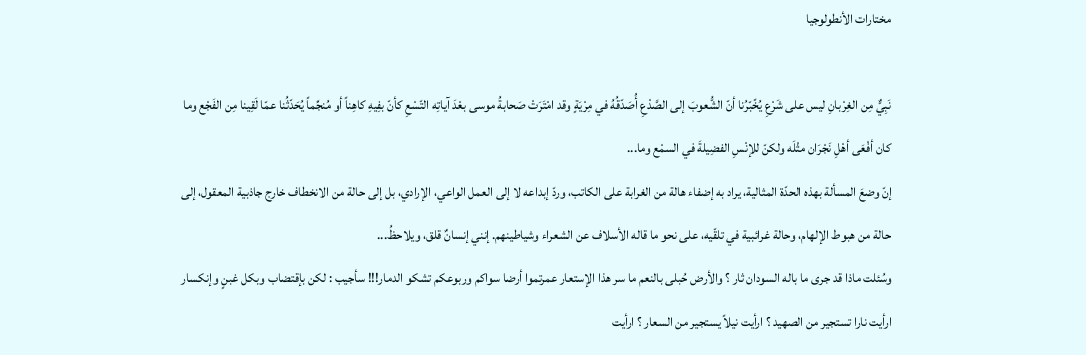مختارات الأنطولوجيا

نَبِيٌّ مِن الغِرْبانِ ليس على شَرْعِ يُخًبّرُنا أنّ الشُّعوبَ إلى الصَّدْعِ أُصَدّقُهُ في مِرْيَةٍ وقد امْتَرَتْ صَحابةُ موسى بعْدَ آياتِه التّسْعِ كأنّ بفِيهِ كاهِناً أو مُنجِّماً يُحَدّثُنا عمّا لَقِينا مِن الفَجْع وما كان أفْعَى أهْلِ نَجْرَان مثْلَه ولكنّ للإنْسِ الفضِيلةَ في السمْع وما...
إنّ وضعَ المسألة بهذه الحدّة المثالية، يراد به إضفاء هالة من الغرابة على الكاتب، وردّ إبداعه لا إلى العمل الواعي، الإرادي، بل إلى حالة من الانخطاف خارج جاذبية المعقول، إلى حالة من هبوط الإلهام، وحالة غرائبية في تلقّيه، على نحو ما قاله الأسلاف عن الشعراء وشياطينهم. إنني إنسانٌ قلق، ويلاحظُ...
وسُئلت ماذا قد جرى ما باله السودان ثار ؟ والأرض حُبلى بالنعم ما سر هذا الإستعار عمرتموا أرضا سواكم وربوعكم تشكو الدمار!!! سأجيب : لكن بإقتضاب وبكل غبنٍ وإنكسار ارأيت نارا تستجير من الصهيد ؟ ارأيت نيلاً يستجير من السعار ؟ ارأيت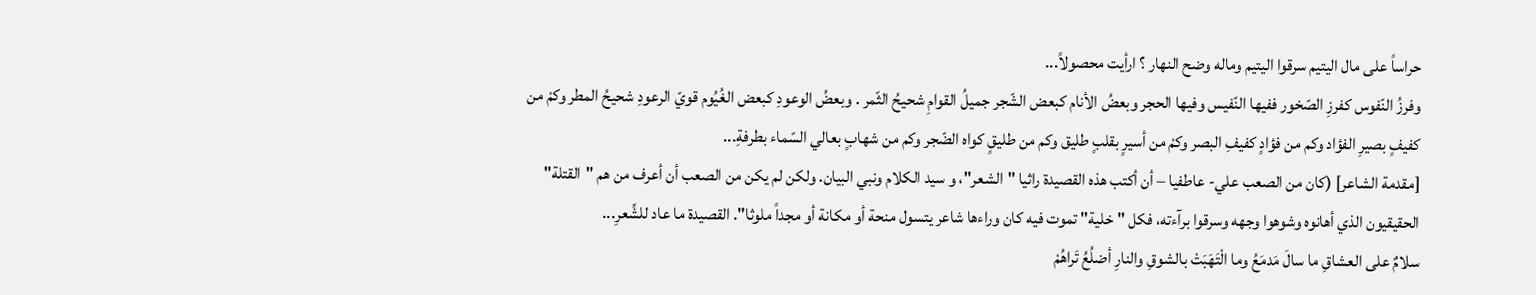حراساً على مال اليتيم سرقوا اليتيم وماله وضح النهار ؟ ارأيت محصولاً...
وفرزُ النّفوس كفرزِ الصّخور ففيها النّفيس وفيها الحجر وبعضُ الأنام كبعض الشّجر جميلُ القوامِ شحيحُ الثّمر . وبعضُ الوعودِ كبعض الغُيُوم قويّ الرعودِ شحيحُ المطر وكمْ من كفيفٍ بصيرِ الفؤاد وكم من فؤادٍ كفيفِ البصر وكمْ من أسيرٍ بقلبٍ طليق وكم من طليقٍ كواه الضّجر وكم من شهابٍ بعالي السّماء بطرفةِ...
[مقدمة الشاعر] (كان من الصعب علي- عاطفيا – أن أكتب هذه القصيدة راثيا "الشعر"، و سيد الكلام ونبي البيان. ولكن لم يكن من الصعب أن أعرف من هم "القتلة" الحقيقيون الذي أهانوه وشوهوا وجهه وسرقوا برآءته، فكل "خلية" تموت فيه كان وراءها شاعر يتسول منحة أو مكانة أو مجداً ملوثا". القصيدة ما عاد للشِّعرِ...
سلامٌ على العشاقِ ما سالَ مَدمَعُ وما الْتَهَبَتْ بالشوقِ والنارِ أضلُعُ تَراهُمْ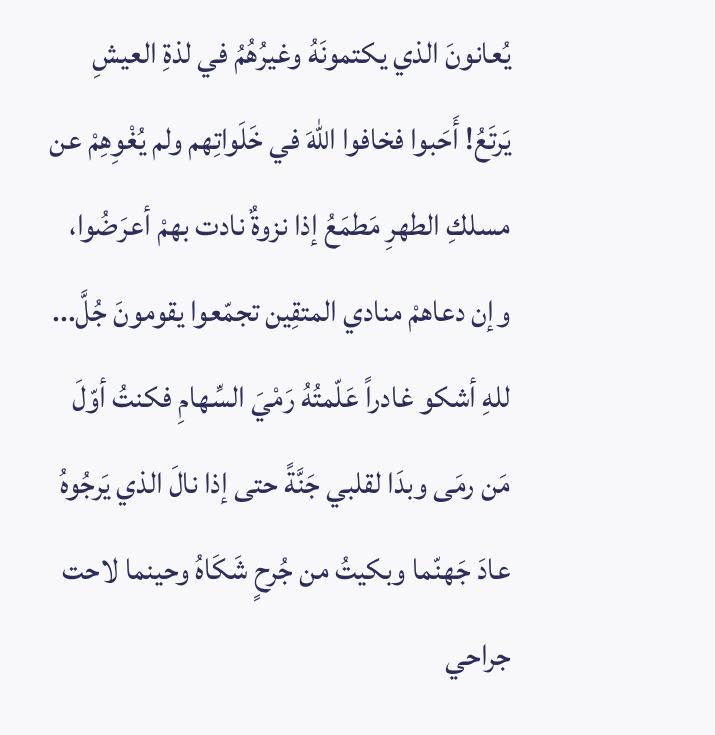يُعانونَ الذي يكتمونَهُ وغيرُهُمُ في لذةِ العيشِ يَرتَعُ! أَحَبوا فخافوا اللهَ في خَلَواتِهم ولم يُغْوِهِمْ عن مسلكِ الطهرِ مَطمَعُ إذا نزوةٌ نادت بهمْ أعرَضُوا، وإن دعاهمْ منادي المتقِين تجمّعوا يقومونَ جُلَّ...
للهِ أشكو غادراً عَلّمتُهُ رَمْيَ السِّهامِ فكنتُ أوّلَ مَن رمَى وبدَا لقلبي جَنَّةً حتى إذا نالَ الذي يَرجُوهُ عادَ جَهنّما وبكيتُ من جُرحٍ شَكَاهُ وحينما لاحت جراحي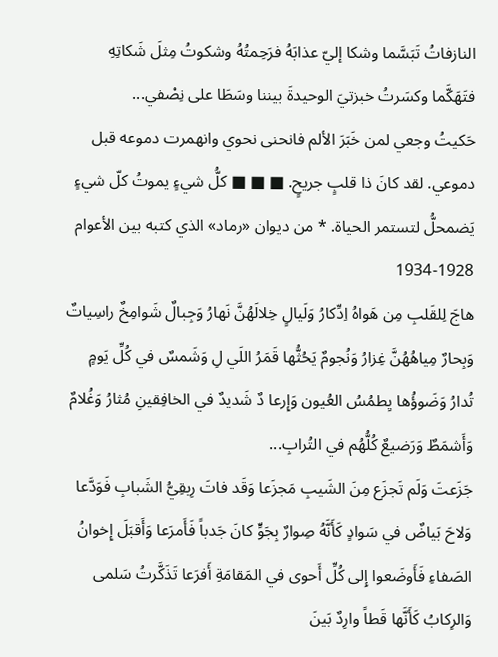النازفاتُ تَبَسَّما وشكا إليّ عذابَهُ فرَحِمتُهُ وشكوتُ مِثلَ شَكاتِهِ فتَهَكَّما وكسَرتُ خبزتيَ الوحيدةَ بيننا وسَطَا على نِصْفي...
حَكيتُ وجعي لمن خَبَرَ الألم فانحنى نحوي وانهمرت دموعه قبل دموعي. لقد كانَ ذا قلبٍ جريحٍ. ■ ■ ■ كلُّ شيءٍ يموتُ كلّ شيءٍ يَضمحلُّ لتستمر الحياة. * من ديوان «رماد» الذي كتبه بين الأعوام 1928-1934
هاجَ لِلقَلبِ مِن هَواهُ اِدِّكارُ وَلَيالٍ خِلالَهُنَّ نَهارُ وَجِبالٌ شَوامِخٌ راسِياتٌ وَبِحارٌ مِياهُهُنَّ غِزارُ وَنُجومٌ يَحُثُّها قَمَرُ اللَي لِ وَشَمسٌ في كُلِّ يَومٍ تُدارُ وَضَوؤُها يِطمُسُ العُيون وَإِرعا دٌ شَديدٌ في الخافِقينِ مُثارُ وَغُلامٌ وَأَشمَطٌ وَرَضيعٌ كُلُّهُم في التُرابِ...
جَزَعتَ وَلَم تَجزَع مِنَ الشَيبِ مَجزَعا وَقَد فاتَ رِبقِيُّ الشَبابِ فَوَدَّعا وَلاحَ بَياضٌ في سَوادٍ كَأَنَّهُ صِوارٌ بِجَوٍّ كانَ جَدباً فَأَمرَعا وَأَقبَلَ إِخوانُ الصَفاءِ فَأَوضَعوا إِلى كُلِّ أَحوى في المَقامَةِ أَفرَعا تَذَكَّرتُ سَلمى وَالرِكابُ كَأَنَّها قَطاً وارِدٌ بَينَ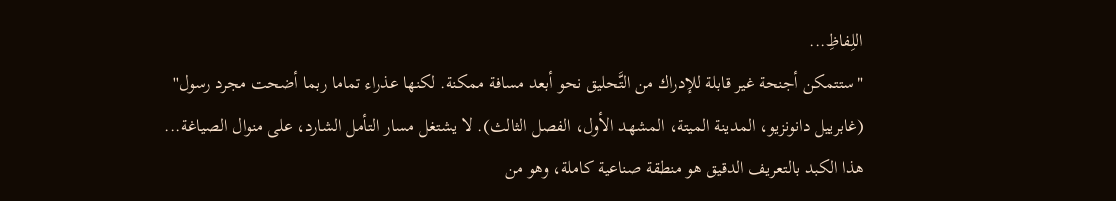اللِفاظِ...
"ستتمكن أجنحة غير قابلة للإدراك من التَّحليق نحو أبعد مسافة ممكنة. لكنها عذراء تماما ربما أضحت مجرد رسول'' (غابرييل دانونزيو، المدينة الميتة، المشهد الأول، الفصل الثالث). لا يشتغل مسار التأمل الشارد، على منوال الصياغة...
هذا الكبد بالتعريف الدقيق هو منطقة صناعية كاملة، وهو من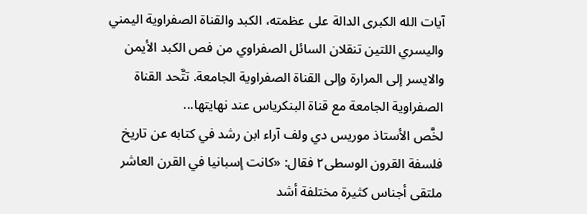آيات الله الكبرى الدالة على عظمته، الكبد والقناة الصفراوية اليمني واليسري اللتين تنقلان السائل الصفراوي من فص الكبد الأيمن والايسر إلى المرارة وإلى القناة الصفراوية الجامعة. تتَّحد القناة الصفراوية الجامعة مع قناة البنكرياس عند نهايتها...
لخَّص الأستاذ موريس دي ولف آراء ابن رشد في كتابه عن تاريخ فلسفة القرون الوسطى٢ فقال: «كانت إسبانيا في القرن العاشر ملتقى أجناس كثيرة مختلفة أشد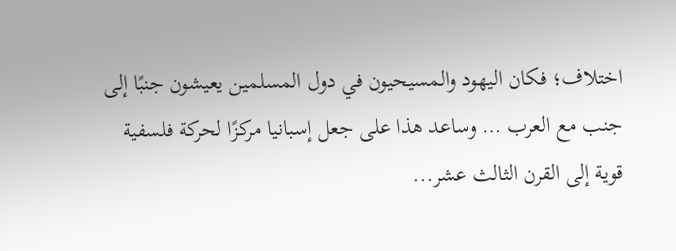اختلاف؛ فكان اليهود والمسيحيون في دول المسلمين يعيشون جنبًا إلى جنب مع العرب … وساعد هذا على جعل إسبانيا مركزًا لحركة فلسفية قوية إلى القرن الثالث عشر...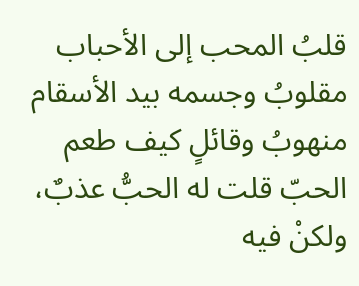قلبُ المحب إلى الأحباب مقلوبُ وجسمه بيد الأسقام منهوبُ وقائلٍ كيف طعم الحبّ قلت له الحبُّ عذبٌ، ولكنْ فيه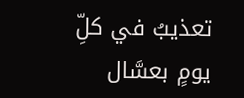تعذيبُ في كلِّ يومٍ بعسَّال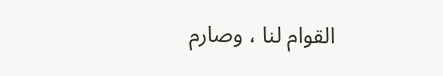القوام لنا ، وصارم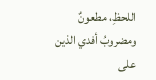اللحظِ، مطعونٌ ومضروبُ أفدي الذين على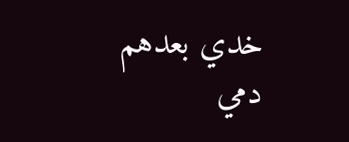خدي بعدهم دمي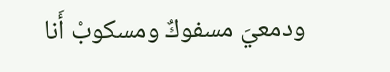ودمعيَ مسفوكٌ ومسكوبْ أَنا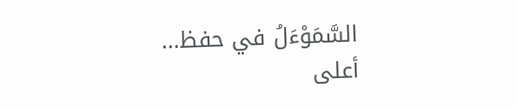السَّمَوْءَلُ في حفظ...
أعلى